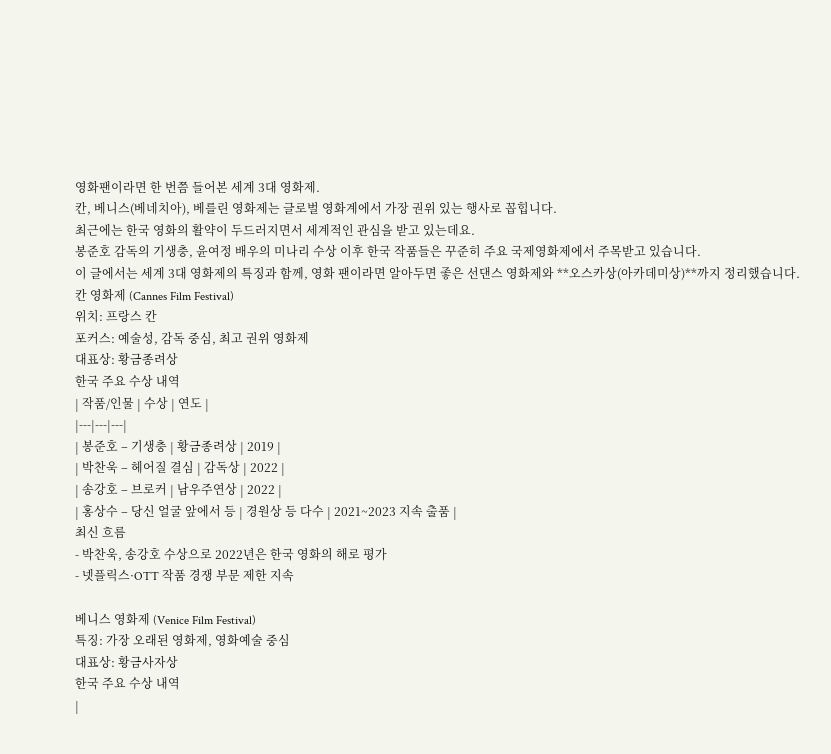영화팬이라면 한 번쯤 들어본 세계 3대 영화제.
칸, 베니스(베네치아), 베를린 영화제는 글로벌 영화계에서 가장 권위 있는 행사로 꼽힙니다.
최근에는 한국 영화의 활약이 두드러지면서 세계적인 관심을 받고 있는데요.
봉준호 감독의 기생충, 윤여정 배우의 미나리 수상 이후 한국 작품들은 꾸준히 주요 국제영화제에서 주목받고 있습니다.
이 글에서는 세계 3대 영화제의 특징과 함께, 영화 팬이라면 알아두면 좋은 선댄스 영화제와 **오스카상(아카데미상)**까지 정리했습니다.
칸 영화제 (Cannes Film Festival)
위치: 프랑스 칸
포커스: 예술성, 감독 중심, 최고 권위 영화제
대표상: 황금종려상
한국 주요 수상 내역
| 작품/인물 | 수상 | 연도 |
|---|---|---|
| 봉준호 – 기생충 | 황금종려상 | 2019 |
| 박찬욱 – 헤어질 결심 | 감독상 | 2022 |
| 송강호 – 브로커 | 남우주연상 | 2022 |
| 홍상수 – 당신 얼굴 앞에서 등 | 경원상 등 다수 | 2021~2023 지속 출품 |
최신 흐름
- 박찬욱, 송강호 수상으로 2022년은 한국 영화의 해로 평가
- 넷플릭스·OTT 작품 경쟁 부문 제한 지속

베니스 영화제 (Venice Film Festival)
특징: 가장 오래된 영화제, 영화예술 중심
대표상: 황금사자상
한국 주요 수상 내역
|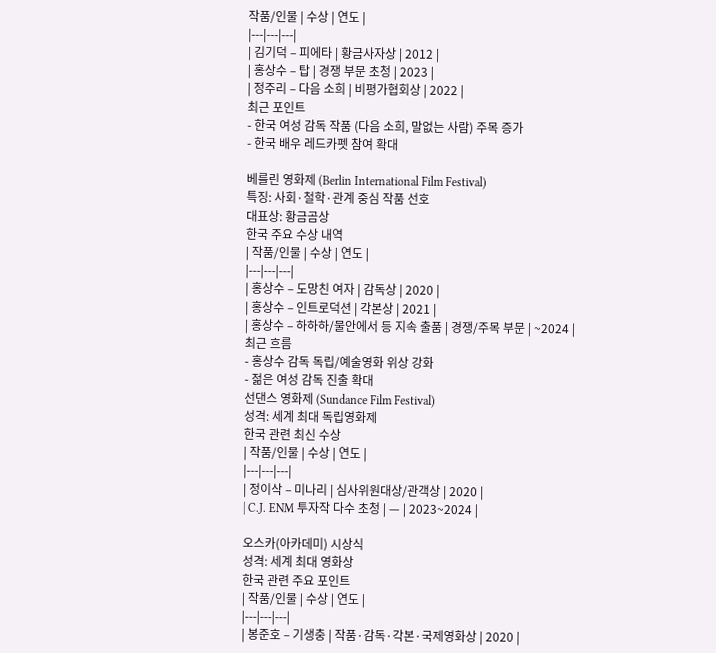작품/인물 | 수상 | 연도 |
|---|---|---|
| 김기덕 – 피에타 | 황금사자상 | 2012 |
| 홍상수 – 탑 | 경쟁 부문 초청 | 2023 |
| 정주리 – 다음 소희 | 비평가협회상 | 2022 |
최근 포인트
- 한국 여성 감독 작품 (다음 소희, 말없는 사람) 주목 증가
- 한국 배우 레드카펫 참여 확대

베를린 영화제 (Berlin International Film Festival)
특징: 사회·철학·관계 중심 작품 선호
대표상: 황금곰상
한국 주요 수상 내역
| 작품/인물 | 수상 | 연도 |
|---|---|---|
| 홍상수 – 도망친 여자 | 감독상 | 2020 |
| 홍상수 – 인트로덕션 | 각본상 | 2021 |
| 홍상수 – 하하하/물안에서 등 지속 출품 | 경쟁/주목 부문 | ~2024 |
최근 흐름
- 홍상수 감독 독립/예술영화 위상 강화
- 젊은 여성 감독 진출 확대
선댄스 영화제 (Sundance Film Festival)
성격: 세계 최대 독립영화제
한국 관련 최신 수상
| 작품/인물 | 수상 | 연도 |
|---|---|---|
| 정이삭 – 미나리 | 심사위원대상/관객상 | 2020 |
| C.J. ENM 투자작 다수 초청 | — | 2023~2024 |

오스카(아카데미) 시상식
성격: 세계 최대 영화상
한국 관련 주요 포인트
| 작품/인물 | 수상 | 연도 |
|---|---|---|
| 봉준호 – 기생충 | 작품·감독·각본·국제영화상 | 2020 |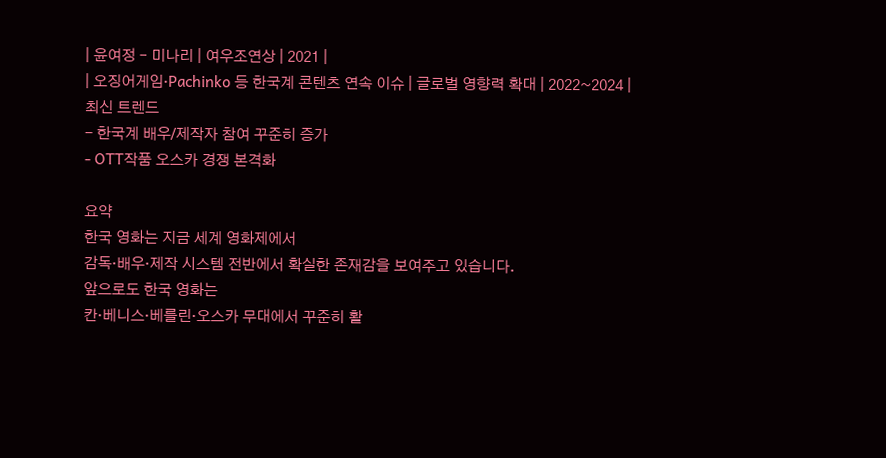| 윤여정 – 미나리 | 여우조연상 | 2021 |
| 오징어게임·Pachinko 등 한국계 콘텐츠 연속 이슈 | 글로벌 영향력 확대 | 2022~2024 |
최신 트렌드
- 한국계 배우/제작자 참여 꾸준히 증가
- OTT작품 오스카 경쟁 본격화

요약
한국 영화는 지금 세계 영화제에서
감독·배우·제작 시스템 전반에서 확실한 존재감을 보여주고 있습니다.
앞으로도 한국 영화는
칸·베니스·베를린·오스카 무대에서 꾸준히 활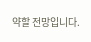약할 전망입니다.